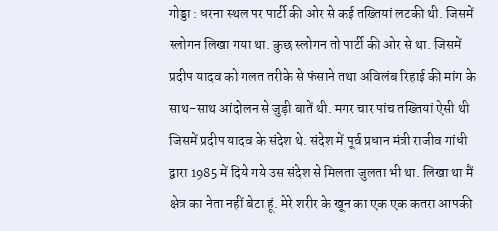गोड्डा : धरना स्थल पर पार्टी की ओर से कई तख्तियां लटकी थी. जिसमें स्लोगन लिखा गया था. कुछ स्लोगन तो पार्टी की ओर से था. जिसमें प्रदीप यादव को गलत तरीके से फंसाने तथा अविलंब रिहाई की मांग के साथ-साथ आंदोलन से जुड़ी बातें थी. मगर चार पांच तख्तियां ऐसी थी जिसमें प्रदीप यादव के संदेश थे. संदेश में पूर्व प्रधान मंत्री राजीव गांधी द्वारा 1985 में दिये गये उस संदेश से मिलता जुलता भी था. लिखा था मैं क्षेत्र का नेता नहीं बेटा हूं. मेरे शरीर के खून का एक एक कतरा आपकी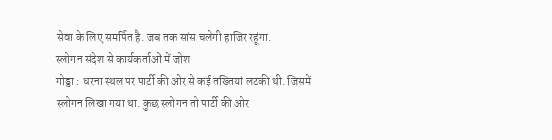सेवा के लिए समर्पित है. जब तक सांस चलेगी हाजिर रहूंगा.
स्लोगन संदेश से कार्यकर्ताओं में जोश
गोड्डा : धरना स्थल पर पार्टी की ओर से कई तख्तियां लटकी थी. जिसमें स्लोगन लिखा गया था. कुछ स्लोगन तो पार्टी की ओर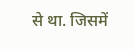से था. जिसमें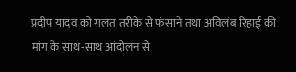प्रदीप यादव को गलत तरीके से फंसाने तथा अविलंब रिहाई की मांग के साथ-साथ आंदोलन से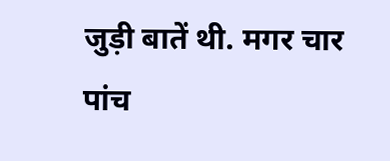जुड़ी बातें थी. मगर चार पांच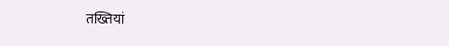तख्तियां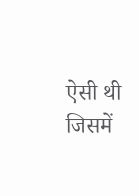ऐसी थी जिसमें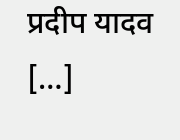प्रदीप यादव […]